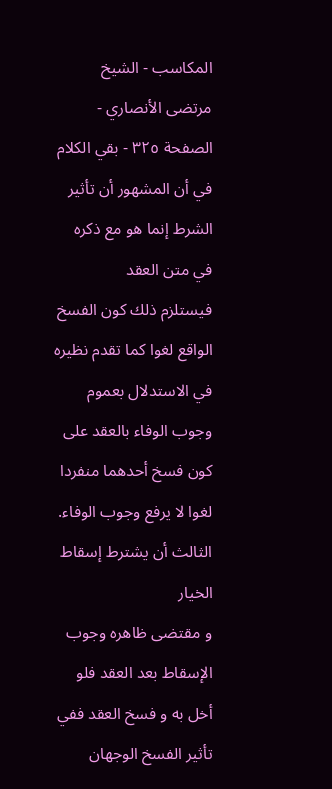المكاسب - الشيخ مرتضى الأنصاري - الصفحة ٣٢٥ - بقي الكلام في أن المشهور أن تأثير الشرط إنما هو مع ذكره في متن العقد
فيستلزم ذلك كون الفسخ الواقع لغوا كما تقدم نظيره في الاستدلال بعموم وجوب الوفاء بالعقد على كون فسخ أحدهما منفردا لغوا لا يرفع وجوب الوفاء.
الثالث أن يشترط إسقاط الخيار
و مقتضى ظاهره وجوب الإسقاط بعد العقد فلو أخل به و فسخ العقد ففي تأثير الفسخ الوجهان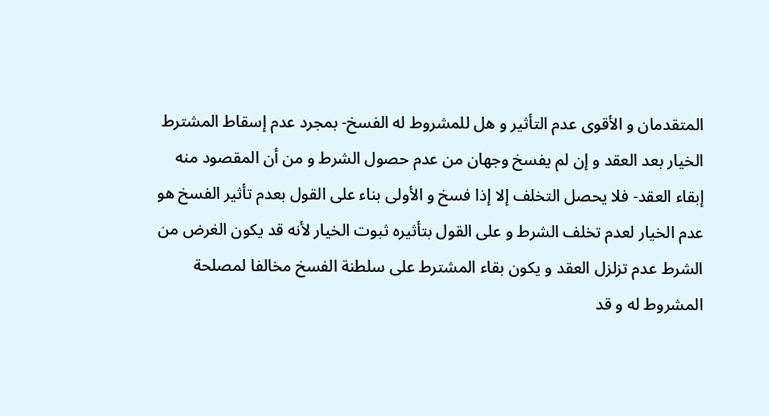المتقدمان و الأقوى عدم التأثير و هل للمشروط له الفسخ- بمجرد عدم إسقاط المشترط الخيار بعد العقد و إن لم يفسخ وجهان من عدم حصول الشرط و من أن المقصود منه إبقاء العقد- فلا يحصل التخلف إلا إذا فسخ و الأولى بناء على القول بعدم تأثير الفسخ هو عدم الخيار لعدم تخلف الشرط و على القول بتأثيره ثبوت الخيار لأنه قد يكون الغرض من الشرط عدم تزلزل العقد و يكون بقاء المشترط على سلطنة الفسخ مخالفا لمصلحة المشروط له و قد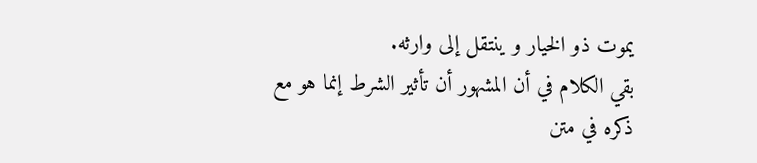يموت ذو الخيار و ينتقل إلى وارثه.
بقي الكلام في أن المشهور أن تأثير الشرط إنما هو مع ذكره في متن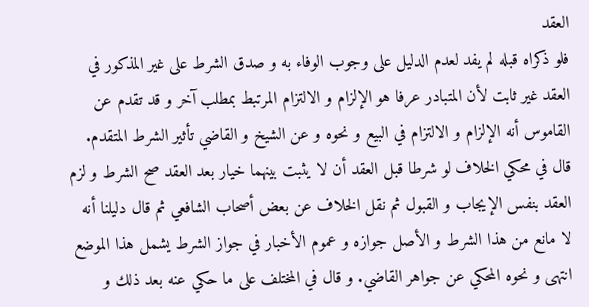العقد
فلو ذكراه قبله لم يفد لعدم الدليل على وجوب الوفاء به و صدق الشرط على غير المذكور في العقد غير ثابت لأن المتبادر عرفا هو الإلزام و الالتزام المرتبط بمطلب آخر و قد تقدم عن القاموس أنه الإلزام و الالتزام في البيع و نحوه و عن الشيخ و القاضي تأثير الشرط المتقدم. قال في محكي الخلاف لو شرطا قبل العقد أن لا يثبت بينهما خيار بعد العقد صح الشرط و لزم العقد بنفس الإيجاب و القبول ثم نقل الخلاف عن بعض أصحاب الشافعي ثم قال دليلنا أنه لا مانع من هذا الشرط و الأصل جوازه و عموم الأخبار في جواز الشرط يشمل هذا الموضع انتهى و نحوه المحكي عن جواهر القاضي. و قال في المختلف على ما حكي عنه بعد ذلك و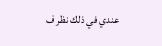عندي في ذلك نظر ف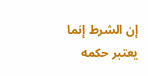إن الشرط إنما يعتبر حكمه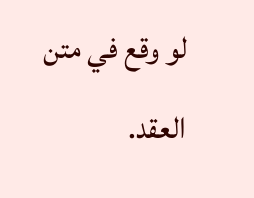لو وقع في متن العقد.